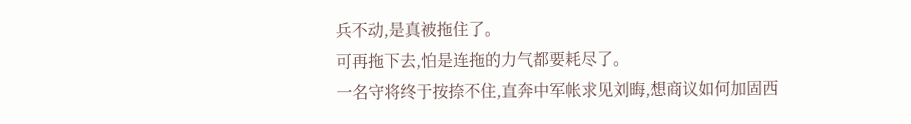兵不动,是真被拖住了。
可再拖下去,怕是连拖的力气都要耗尽了。
一名守将终于按捺不住,直奔中军帐求见刘晦,想商议如何加固西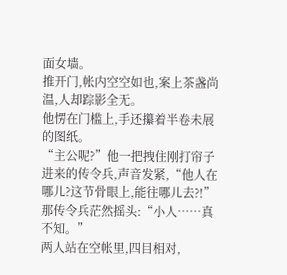面女墙。
推开门,帐内空空如也,案上茶盏尚温,人却踪影全无。
他愣在门槛上,手还攥着半卷未展的图纸。
“主公呢?”他一把拽住刚打帘子进来的传令兵,声音发紧,“他人在哪儿?这节骨眼上,能往哪儿去?!”
那传令兵茫然摇头:“小人……真不知。”
两人站在空帐里,四目相对,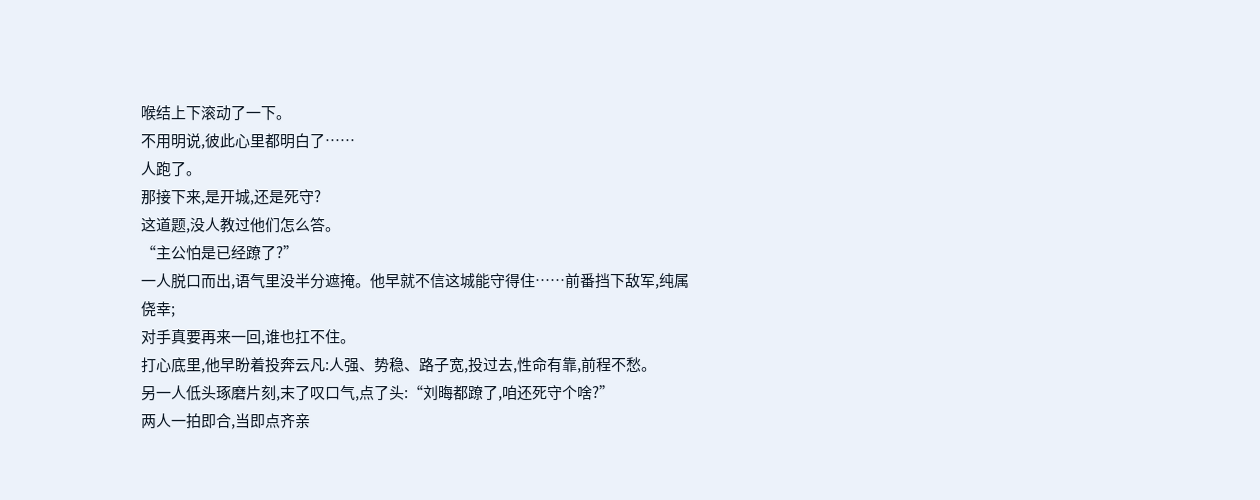喉结上下滚动了一下。
不用明说,彼此心里都明白了……
人跑了。
那接下来,是开城,还是死守?
这道题,没人教过他们怎么答。
“主公怕是已经蹽了?”
一人脱口而出,语气里没半分遮掩。他早就不信这城能守得住……前番挡下敌军,纯属侥幸;
对手真要再来一回,谁也扛不住。
打心底里,他早盼着投奔云凡:人强、势稳、路子宽,投过去,性命有靠,前程不愁。
另一人低头琢磨片刻,末了叹口气,点了头:“刘晦都蹽了,咱还死守个啥?”
两人一拍即合,当即点齐亲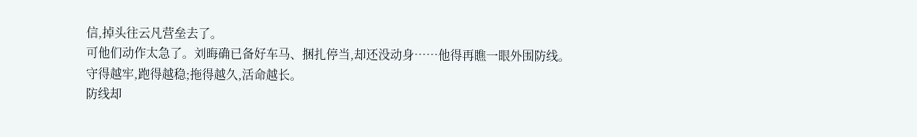信,掉头往云凡营垒去了。
可他们动作太急了。刘晦确已备好车马、捆扎停当,却还没动身……他得再瞧一眼外围防线。
守得越牢,跑得越稳;拖得越久,活命越长。
防线却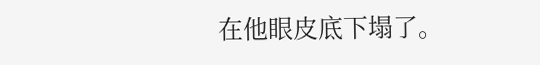在他眼皮底下塌了。